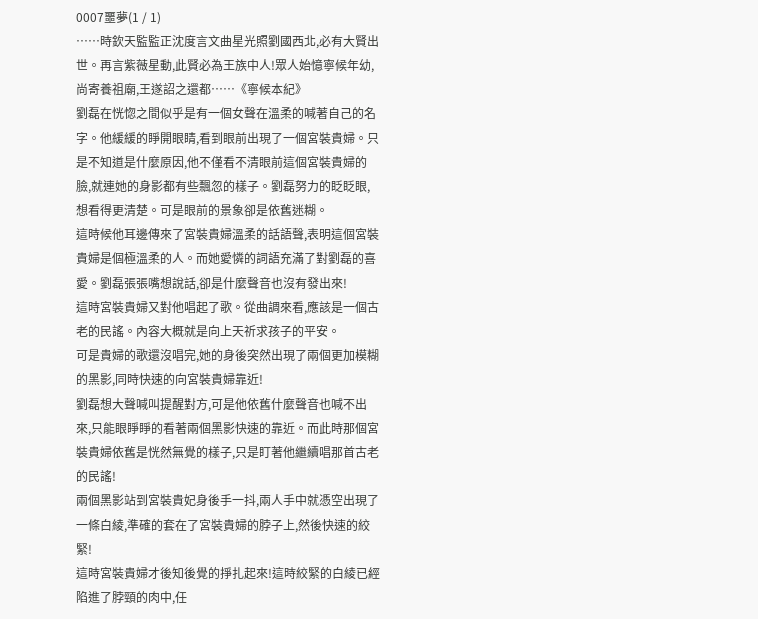0007噩夢(1 / 1)
……時欽天監監正沈度言文曲星光照劉國西北,必有大賢出世。再言紫薇星動,此賢必為王族中人!眾人始憶寧候年幼,尚寄養祖廟,王遂詔之還都……《寧候本紀》
劉磊在恍惚之間似乎是有一個女聲在溫柔的喊著自己的名字。他緩緩的睜開眼睛,看到眼前出現了一個宮裝貴婦。只是不知道是什麼原因,他不僅看不清眼前這個宮裝貴婦的臉,就連她的身影都有些飄忽的樣子。劉磊努力的眨眨眼,想看得更清楚。可是眼前的景象卻是依舊迷糊。
這時候他耳邊傳來了宮裝貴婦溫柔的話語聲,表明這個宮裝貴婦是個極溫柔的人。而她愛憐的詞語充滿了對劉磊的喜愛。劉磊張張嘴想說話,卻是什麼聲音也沒有發出來!
這時宮裝貴婦又對他唱起了歌。從曲調來看,應該是一個古老的民謠。內容大概就是向上天祈求孩子的平安。
可是貴婦的歌還沒唱完,她的身後突然出現了兩個更加模糊的黑影,同時快速的向宮裝貴婦靠近!
劉磊想大聲喊叫提醒對方,可是他依舊什麼聲音也喊不出來,只能眼睜睜的看著兩個黑影快速的靠近。而此時那個宮裝貴婦依舊是恍然無覺的樣子,只是盯著他繼續唱那首古老的民謠!
兩個黑影站到宮裝貴妃身後手一抖,兩人手中就憑空出現了一條白綾,準確的套在了宮裝貴婦的脖子上,然後快速的絞緊!
這時宮裝貴婦才後知後覺的掙扎起來!這時絞緊的白綾已經陷進了脖頸的肉中,任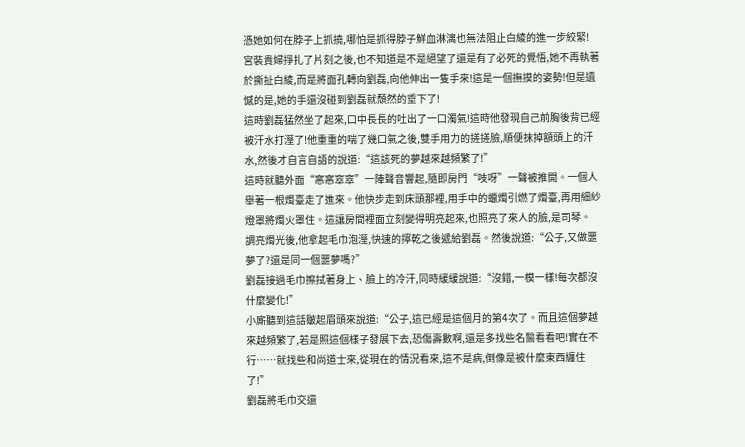憑她如何在脖子上抓撓,哪怕是抓得脖子鮮血淋漓也無法阻止白綾的進一步絞緊!
宮裝貴婦掙扎了片刻之後,也不知道是不是絕望了還是有了必死的覺悟,她不再執著於撕扯白綾,而是將面孔轉向劉磊,向他伸出一隻手來!這是一個撫摸的姿勢!但是遺憾的是,她的手還沒碰到劉磊就頹然的垂下了!
這時劉磊猛然坐了起來,口中長長的吐出了一口濁氣!這時他發現自己前胸後背已經被汗水打溼了!他重重的喘了幾口氣之後,雙手用力的搓搓臉,順便抹掉額頭上的汗水,然後才自言自語的說道:“這該死的夢越來越頻繁了!”
這時就聽外面“窸窸窣窣”一陣聲音響起,隨即房門“吱呀”一聲被推開。一個人舉著一根燭臺走了進來。他快步走到床頭那裡,用手中的蠟燭引燃了燭臺,再用細紗燈罩將燭火罩住。這讓房間裡面立刻變得明亮起來,也照亮了來人的臉,是司琴。
調亮燭光後,他拿起毛巾泡溼,快速的擰乾之後遞給劉磊。然後說道:“公子,又做噩夢了?還是同一個噩夢嗎?”
劉磊接過毛巾擦拭著身上、臉上的冷汗,同時緩緩說道:“沒錯,一模一樣!每次都沒什麼變化!”
小廝聽到這話皺起眉頭來說道:“公子,這已經是這個月的第4次了。而且這個夢越來越頻繁了,若是照這個樣子發展下去,恐傷壽數啊,還是多找些名醫看看吧!實在不行……就找些和尚道士來,從現在的情況看來,這不是病,倒像是被什麼東西纏住了!”
劉磊將毛巾交還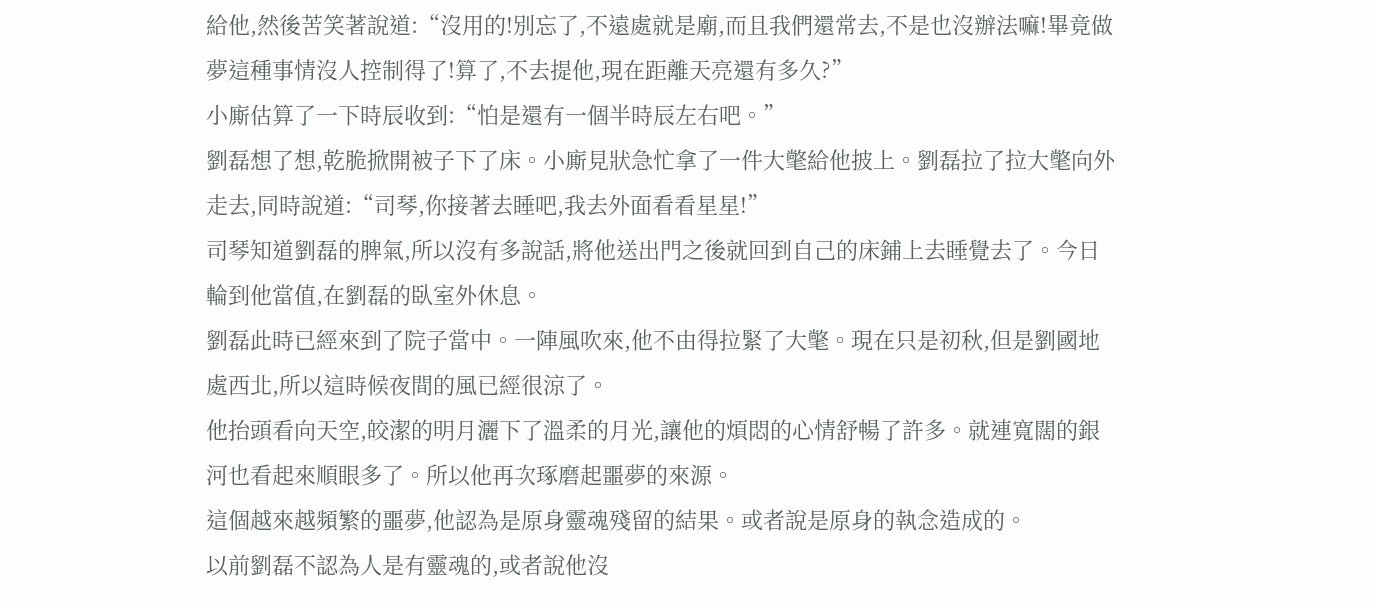給他,然後苦笑著說道:“沒用的!別忘了,不遠處就是廟,而且我們還常去,不是也沒辦法嘛!畢竟做夢這種事情沒人控制得了!算了,不去提他,現在距離天亮還有多久?”
小廝估算了一下時辰收到:“怕是還有一個半時辰左右吧。”
劉磊想了想,乾脆掀開被子下了床。小廝見狀急忙拿了一件大氅給他披上。劉磊拉了拉大氅向外走去,同時說道:“司琴,你接著去睡吧,我去外面看看星星!”
司琴知道劉磊的脾氣,所以沒有多說話,將他送出門之後就回到自己的床鋪上去睡覺去了。今日輪到他當值,在劉磊的臥室外休息。
劉磊此時已經來到了院子當中。一陣風吹來,他不由得拉緊了大氅。現在只是初秋,但是劉國地處西北,所以這時候夜間的風已經很涼了。
他抬頭看向天空,皎潔的明月灑下了溫柔的月光,讓他的煩悶的心情舒暢了許多。就連寬闊的銀河也看起來順眼多了。所以他再次琢磨起噩夢的來源。
這個越來越頻繁的噩夢,他認為是原身靈魂殘留的結果。或者說是原身的執念造成的。
以前劉磊不認為人是有靈魂的,或者說他沒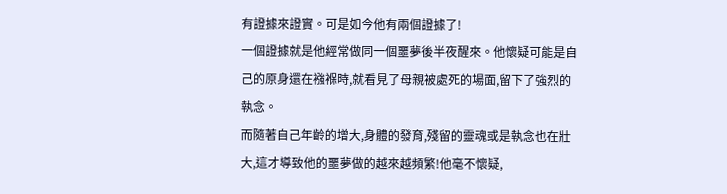有證據來證實。可是如今他有兩個證據了!
一個證據就是他經常做同一個噩夢後半夜醒來。他懷疑可能是自己的原身還在襁褓時,就看見了母親被處死的場面,留下了強烈的執念。
而隨著自己年齡的增大,身體的發育,殘留的靈魂或是執念也在壯大,這才導致他的噩夢做的越來越頻繁!他毫不懷疑,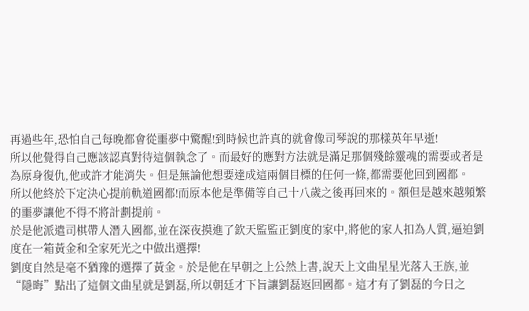再過些年,恐怕自己每晚都會從噩夢中驚醒!到時候也許真的就會像司琴說的那樣英年早逝!
所以他覺得自己應該認真對待這個執念了。而最好的應對方法就是滿足那個殘餘靈魂的需要或者是為原身復仇,他或許才能消失。但是無論他想要達成這兩個目標的任何一條,都需要他回到國都。
所以他終於下定決心提前軌道國都!而原本他是準備等自己十八歲之後再回來的。額但是越來越頻繁的噩夢讓他不得不將計劃提前。
於是他派遣司棋帶人潛入國都,並在深夜摸進了欽天監監正劉度的家中,將他的家人扣為人質,逼迫劉度在一箱黃金和全家死光之中做出選擇!
劉度自然是毫不猶豫的選擇了黃金。於是他在早朝之上公然上書,說天上文曲星星光落入王族,並“隱晦”點出了這個文曲星就是劉磊,所以朝廷才下旨讓劉磊返回國都。這才有了劉磊的今日之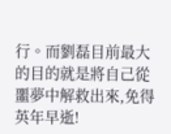行。而劉磊目前最大的目的就是將自己從噩夢中解救出來,免得英年早逝!